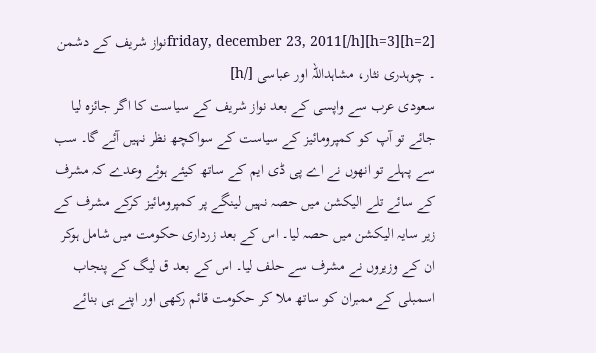[h=2]friday, december 23, 2011[/h][h=3]نواز شریف کے دشمن ۔ چوہدری نثار، مشاہداللہ اور عباسی [/h]
سعودی عرب سے واپسی کے بعد نواز شریف کے سیاست کا اگر جائزہ لیا جائے تو آپ کو کمپرومائیز کے سیاست کے سواکچھ نظر نہیں آئے گا۔ سب سے پہلے تو انھوں نے اے پی ڈی ایم کے ساتھ کیئے ہوئے وعدے کہ مشرف کے سائے تلے الیکشن میں حصہ نہیں لینگے پر کمپرومائیز کرکے مشرف کے زیر سایہ الیکشن میں حصہ لیا۔ اس کے بعد زرداری حکومت میں شامل ہوکر ان کے وزیروں نے مشرف سے حلف لیا۔ اس کے بعد ق لیگ کے پنجاب اسمبلی کے ممبران کو ساتھ ملا کر حکومت قائم رکھی اور اپنے ہی بنائے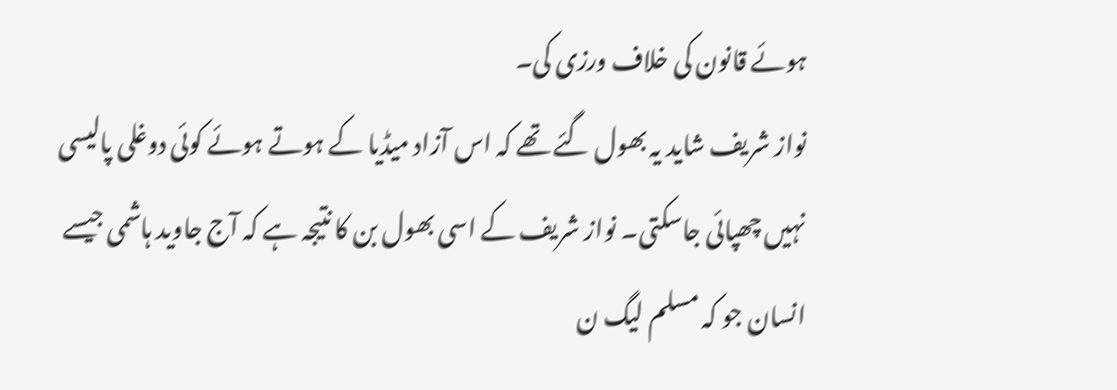ہوئے قانون کی خلاف ورزی کی۔
نواز شریف شاید یہ بھول گئے تھے کہ اس آزاد میڈیا کے ہوتے ہوئے کوئی دوغلی پالیسی نہیں چھپائی جاسکتی۔ نواز شریف کے اسی بھول بن کا نتیجہ ہے کہ آج جاوید ہاشمی جیسے انسان جو کہ مسلم لیگ ن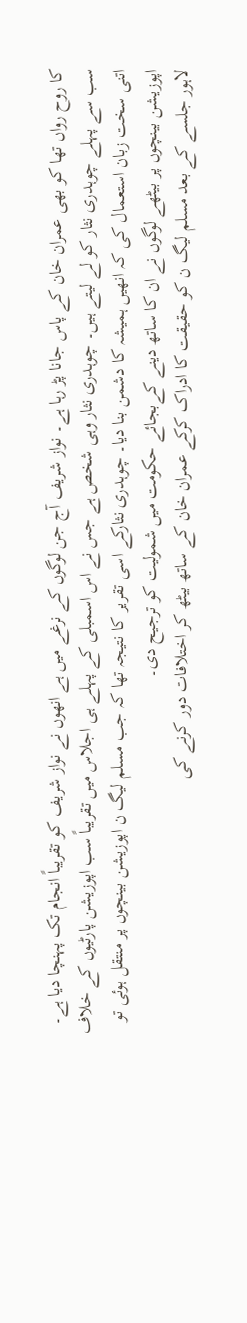کا روح رواں تھا کو بھی عمران خان کے پاس جانا پڑ رہا ہے۔ نواز شریف آج جن لوگوں کے نرغے میں ہے انھوں نے نواز شریف کو تقریباً انجام تک پہنچا دیا ہے۔
سب سے پہلے چوہدری نثار کو لے لیتے ہیں۔ چوہدری نثار وہی شخص ہے جس نے اس اسمبلی کے پہلے ہی اجلاس میں تقریباً سب اپوزیشن پارٹیوں کے خلاف اتنی سخت زبان استعمال کی کہ انھیں ہمیشہ کا دشمن بنا دیا۔ چوہدری نثارکے اسی تقریر کا نتیجہ تھا کہ جب مسلم لیگ ن اپوزیشن بینچوں پر منتقل ہوئی تو اپوزیشن بینچوں پر بیٹھے لوگوں نے ان کا ساتھ دینے کےبجائے حکومت میں شمولیت کو ترجیح دی۔
لاہور جلسے کے بعد مسلم لیگ ن کو حقیقت کا ادراک کرکے عمران خان کے ساتھ بیٹھ کر اختلافات دور کرنے کی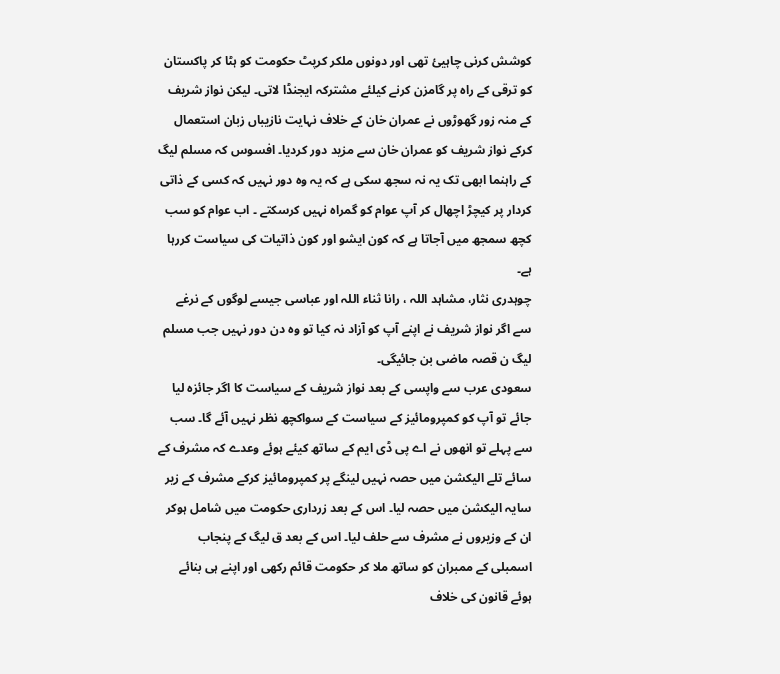کوشش کرنی چاہیئ تھی اور دونوں ملکر کرپٹ حکومت کو ہٹا کر پاکستان کو ترقی کے راہ پر گامزن کرنے کیلئے مشترکہ ایجنڈا لاتی۔ لیکن نواز شریف کے منہ زور گھوڑوں نے عمران خان کے خلاف نہایت نازیباں زبان استعمال کرکے نواز شریف کو عمران خان سے مزید دور کردیا۔ افسوس کہ مسلم لیگ کے راہنما ابھی تک یہ نہ سجھ سکی ہے کہ یہ وہ دور نہیں کہ کسی کے ذاتی کردار پر کیچڑ اچھال کر آپ عوام کو گمراہ نہیں کرسکتے ۔ اب عوام کو سب کچھ سمجھ میں آجاتا ہے کہ کون ایشو اور کون ذاتیات کی سیاست کررہا ہے۔
چوہدری نثار، مشاہد اللہ ، رانا ثناء اللہ اور عباسی جیسے لوگوں کے نرغے سے اگر نواز شریف نے اپنے آپ کو آزاد نہ کیا تو وہ دن دور نہیں جب مسلم لیگ ن قصہ ماضی بن جائیگی۔
سعودی عرب سے واپسی کے بعد نواز شریف کے سیاست کا اگر جائزہ لیا جائے تو آپ کو کمپرومائیز کے سیاست کے سواکچھ نظر نہیں آئے گا۔ سب سے پہلے تو انھوں نے اے پی ڈی ایم کے ساتھ کیئے ہوئے وعدے کہ مشرف کے سائے تلے الیکشن میں حصہ نہیں لینگے پر کمپرومائیز کرکے مشرف کے زیر سایہ الیکشن میں حصہ لیا۔ اس کے بعد زرداری حکومت میں شامل ہوکر ان کے وزیروں نے مشرف سے حلف لیا۔ اس کے بعد ق لیگ کے پنجاب اسمبلی کے ممبران کو ساتھ ملا کر حکومت قائم رکھی اور اپنے ہی بنائے ہوئے قانون کی خلاف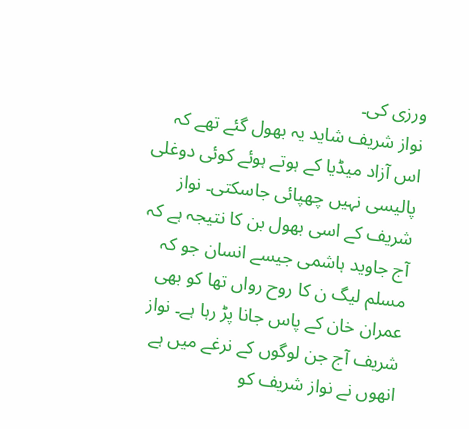ورزی کی۔
نواز شریف شاید یہ بھول گئے تھے کہ اس آزاد میڈیا کے ہوتے ہوئے کوئی دوغلی پالیسی نہیں چھپائی جاسکتی۔ نواز شریف کے اسی بھول بن کا نتیجہ ہے کہ آج جاوید ہاشمی جیسے انسان جو کہ مسلم لیگ ن کا روح رواں تھا کو بھی عمران خان کے پاس جانا پڑ رہا ہے۔ نواز شریف آج جن لوگوں کے نرغے میں ہے انھوں نے نواز شریف کو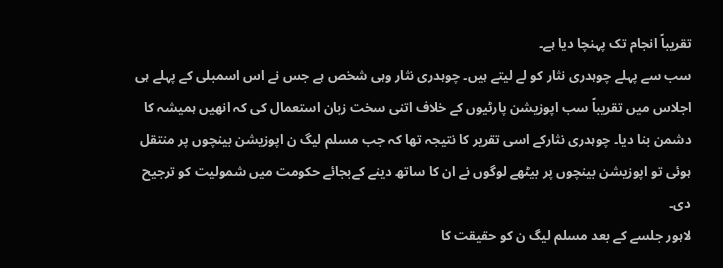تقریباً انجام تک پہنچا دیا ہے۔
سب سے پہلے چوہدری نثار کو لے لیتے ہیں۔ چوہدری نثار وہی شخص ہے جس نے اس اسمبلی کے پہلے ہی اجلاس میں تقریباً سب اپوزیشن پارٹیوں کے خلاف اتنی سخت زبان استعمال کی کہ انھیں ہمیشہ کا دشمن بنا دیا۔ چوہدری نثارکے اسی تقریر کا نتیجہ تھا کہ جب مسلم لیگ ن اپوزیشن بینچوں پر منتقل ہوئی تو اپوزیشن بینچوں پر بیٹھے لوگوں نے ان کا ساتھ دینے کےبجائے حکومت میں شمولیت کو ترجیح دی۔
لاہور جلسے کے بعد مسلم لیگ ن کو حقیقت کا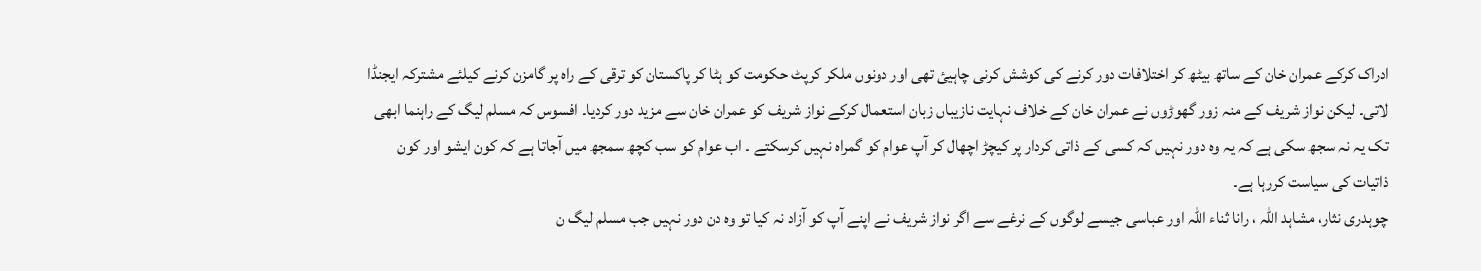ادراک کرکے عمران خان کے ساتھ بیٹھ کر اختلافات دور کرنے کی کوشش کرنی چاہیئ تھی اور دونوں ملکر کرپٹ حکومت کو ہٹا کر پاکستان کو ترقی کے راہ پر گامزن کرنے کیلئے مشترکہ ایجنڈا لاتی۔ لیکن نواز شریف کے منہ زور گھوڑوں نے عمران خان کے خلاف نہایت نازیباں زبان استعمال کرکے نواز شریف کو عمران خان سے مزید دور کردیا۔ افسوس کہ مسلم لیگ کے راہنما ابھی تک یہ نہ سجھ سکی ہے کہ یہ وہ دور نہیں کہ کسی کے ذاتی کردار پر کیچڑ اچھال کر آپ عوام کو گمراہ نہیں کرسکتے ۔ اب عوام کو سب کچھ سمجھ میں آجاتا ہے کہ کون ایشو اور کون ذاتیات کی سیاست کررہا ہے۔
چوہدری نثار، مشاہد اللہ ، رانا ثناء اللہ اور عباسی جیسے لوگوں کے نرغے سے اگر نواز شریف نے اپنے آپ کو آزاد نہ کیا تو وہ دن دور نہیں جب مسلم لیگ ن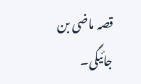قصہ ماضی بن جائیگی۔